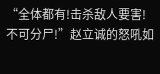“全体都有!击杀敌人要害!不可分尸!”赵立诚的怒吼如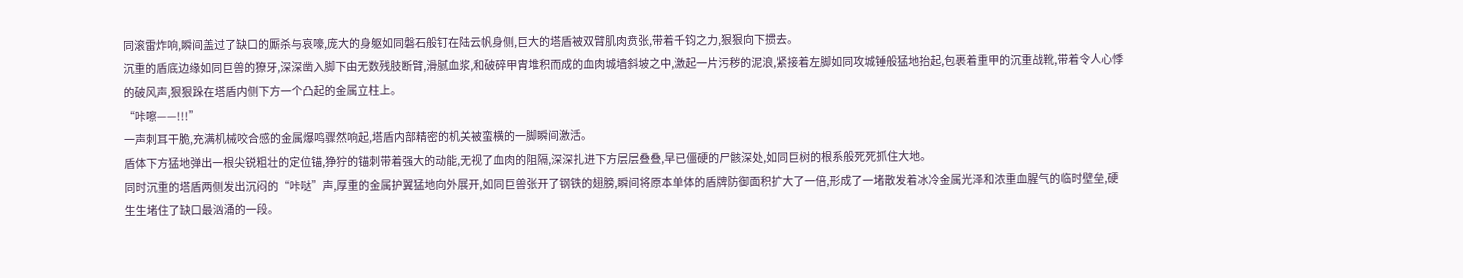同滚雷炸响,瞬间盖过了缺口的厮杀与哀嚎,庞大的身躯如同磐石般钉在陆云帆身侧,巨大的塔盾被双臂肌肉贲张,带着千钧之力,狠狠向下掼去。
沉重的盾底边缘如同巨兽的獠牙,深深凿入脚下由无数残肢断臂,滑腻血浆,和破碎甲胄堆积而成的血肉城墙斜坡之中,激起一片污秽的泥浪,紧接着左脚如同攻城锤般猛地抬起,包裹着重甲的沉重战靴,带着令人心悸的破风声,狠狠跺在塔盾内侧下方一个凸起的金属立柱上。
“咔嚓——!!!”
一声刺耳干脆,充满机械咬合感的金属爆鸣骤然响起,塔盾内部精密的机关被蛮横的一脚瞬间激活。
盾体下方猛地弹出一根尖锐粗壮的定位锚,狰狞的锚刺带着强大的动能,无视了血肉的阻隔,深深扎进下方层层叠叠,早已僵硬的尸骸深处,如同巨树的根系般死死抓住大地。
同时沉重的塔盾两侧发出沉闷的“咔哒”声,厚重的金属护翼猛地向外展开,如同巨兽张开了钢铁的翅膀,瞬间将原本单体的盾牌防御面积扩大了一倍,形成了一堵散发着冰冷金属光泽和浓重血腥气的临时壁垒,硬生生堵住了缺口最汹涌的一段。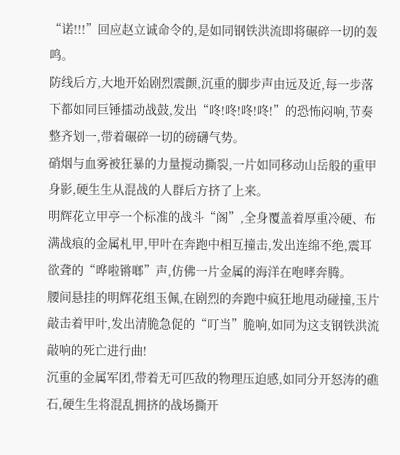“诺!!!”回应赵立诚命令的,是如同钢铁洪流即将碾碎一切的轰鸣。
防线后方,大地开始剧烈震颤,沉重的脚步声由远及近,每一步落下都如同巨锤擂动战鼓,发出“咚!咚!咚!咚!”的恐怖闷响,节奏整齐划一,带着碾碎一切的磅礴气势。
硝烟与血雾被狂暴的力量搅动撕裂,一片如同移动山岳般的重甲身影,硬生生从混战的人群后方挤了上来。
明辉花立甲亭一个标准的战斗“阁”,全身覆盖着厚重冷硬、布满战痕的金属札甲,甲叶在奔跑中相互撞击,发出连绵不绝,震耳欲聋的“哗啦锵啷”声,仿佛一片金属的海洋在咆哮奔腾。
腰间悬挂的明辉花组玉佩,在剧烈的奔跑中疯狂地甩动碰撞,玉片敲击着甲叶,发出清脆急促的“叮当”脆响,如同为这支钢铁洪流敲响的死亡进行曲!
沉重的金属军团,带着无可匹敌的物理压迫感,如同分开怒涛的礁石,硬生生将混乱拥挤的战场撕开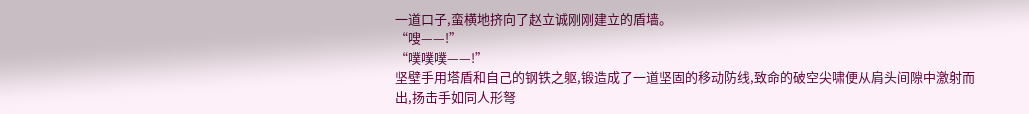一道口子,蛮横地挤向了赵立诚刚刚建立的盾墙。
“嗖——!”
“噗噗噗——!”
坚壁手用塔盾和自己的钢铁之躯,锻造成了一道坚固的移动防线,致命的破空尖啸便从肩头间隙中激射而出,扬击手如同人形弩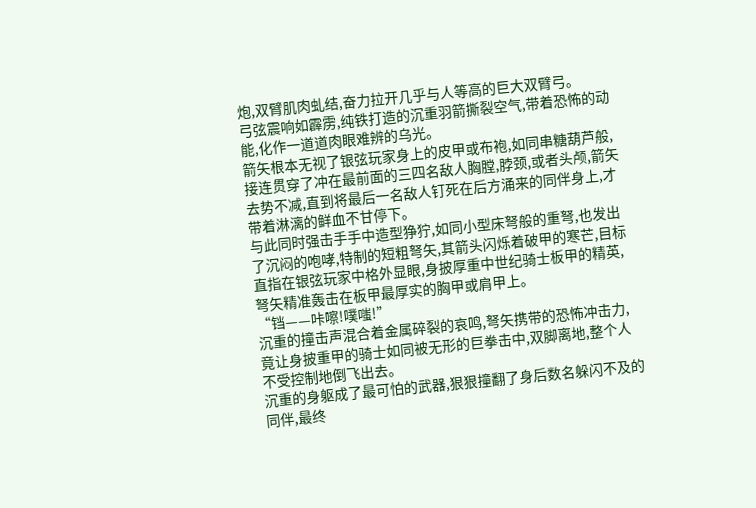炮,双臂肌肉虬结,奋力拉开几乎与人等高的巨大双臂弓。
弓弦震响如霹雳,纯铁打造的沉重羽箭撕裂空气,带着恐怖的动能,化作一道道肉眼难辨的乌光。
箭矢根本无视了银弦玩家身上的皮甲或布袍,如同串糖葫芦般,接连贯穿了冲在最前面的三四名敌人胸膛,脖颈,或者头颅,箭矢去势不减,直到将最后一名敌人钉死在后方涌来的同伴身上,才带着淋漓的鲜血不甘停下。
与此同时强击手手中造型狰狞,如同小型床弩般的重弩,也发出了沉闷的咆哮,特制的短粗弩矢,其箭头闪烁着破甲的寒芒,目标直指在银弦玩家中格外显眼,身披厚重中世纪骑士板甲的精英,弩矢精准轰击在板甲最厚实的胸甲或肩甲上。
“铛——咔嚓!噗嗤!”
沉重的撞击声混合着金属碎裂的哀鸣,弩矢携带的恐怖冲击力,竟让身披重甲的骑士如同被无形的巨拳击中,双脚离地,整个人不受控制地倒飞出去。
沉重的身躯成了最可怕的武器,狠狠撞翻了身后数名躲闪不及的同伴,最终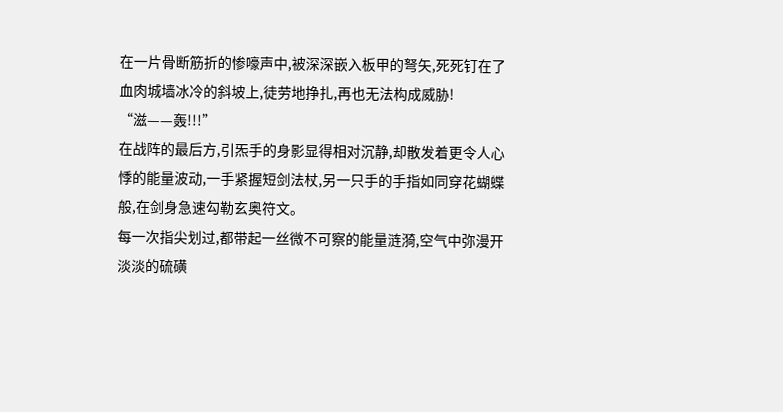在一片骨断筋折的惨嚎声中,被深深嵌入板甲的弩矢,死死钉在了血肉城墙冰冷的斜坡上,徒劳地挣扎,再也无法构成威胁!
“滋——轰!!!”
在战阵的最后方,引炁手的身影显得相对沉静,却散发着更令人心悸的能量波动,一手紧握短剑法杖,另一只手的手指如同穿花蝴蝶般,在剑身急速勾勒玄奥符文。
每一次指尖划过,都带起一丝微不可察的能量涟漪,空气中弥漫开淡淡的硫磺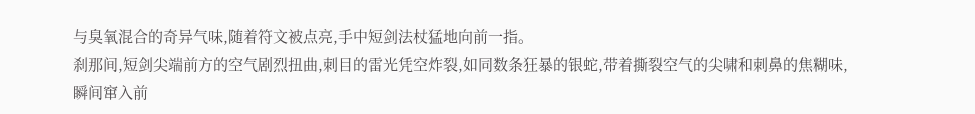与臭氧混合的奇异气味,随着符文被点亮,手中短剑法杖猛地向前一指。
刹那间,短剑尖端前方的空气剧烈扭曲,刺目的雷光凭空炸裂,如同数条狂暴的银蛇,带着撕裂空气的尖啸和刺鼻的焦糊味,瞬间窜入前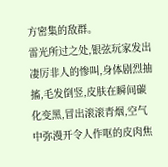方密集的敌群。
雷光所过之处,银弦玩家发出凄厉非人的惨叫,身体剧烈抽搐,毛发倒竖,皮肤在瞬间碳化变黑,冒出滚滚青烟,空气中弥漫开令人作呕的皮肉焦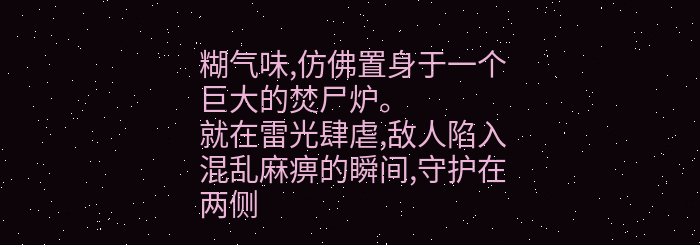糊气味,仿佛置身于一个巨大的焚尸炉。
就在雷光肆虐,敌人陷入混乱麻痹的瞬间,守护在两侧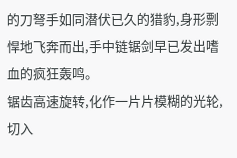的刀弩手如同潜伏已久的猎豹,身形剽悍地飞奔而出,手中链锯剑早已发出嗜血的疯狂轰鸣。
锯齿高速旋转,化作一片片模糊的光轮,切入